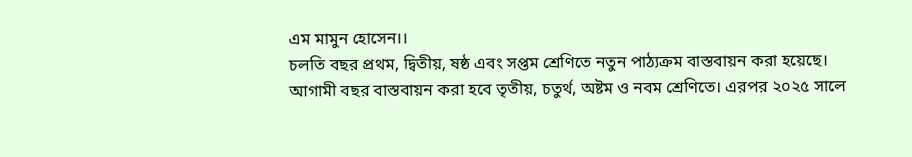এম মামুন হোসেন।।
চলতি বছর প্রথম, দ্বিতীয়, ষষ্ঠ এবং সপ্তম শ্রেণিতে নতুন পাঠ্যক্রম বাস্তবায়ন করা হয়েছে। আগামী বছর বাস্তবায়ন করা হবে তৃতীয়, চতুর্থ, অষ্টম ও নবম শ্রেণিতে। এরপর ২০২৫ সালে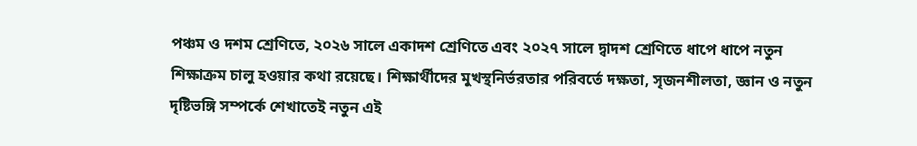পঞ্চম ও দশম শ্রেণিতে, ২০২৬ সালে একাদশ শ্রেণিতে এবং ২০২৭ সালে দ্বাদশ শ্রেণিতে ধাপে ধাপে নতুন শিক্ষাক্রম চালু হওয়ার কথা রয়েছে। শিক্ষার্থীদের মুখস্থনির্ভরতার পরিবর্তে দক্ষতা, সৃজনশীলতা, জ্ঞান ও নতুন দৃষ্টিভঙ্গি সম্পর্কে শেখাতেই নতুন এই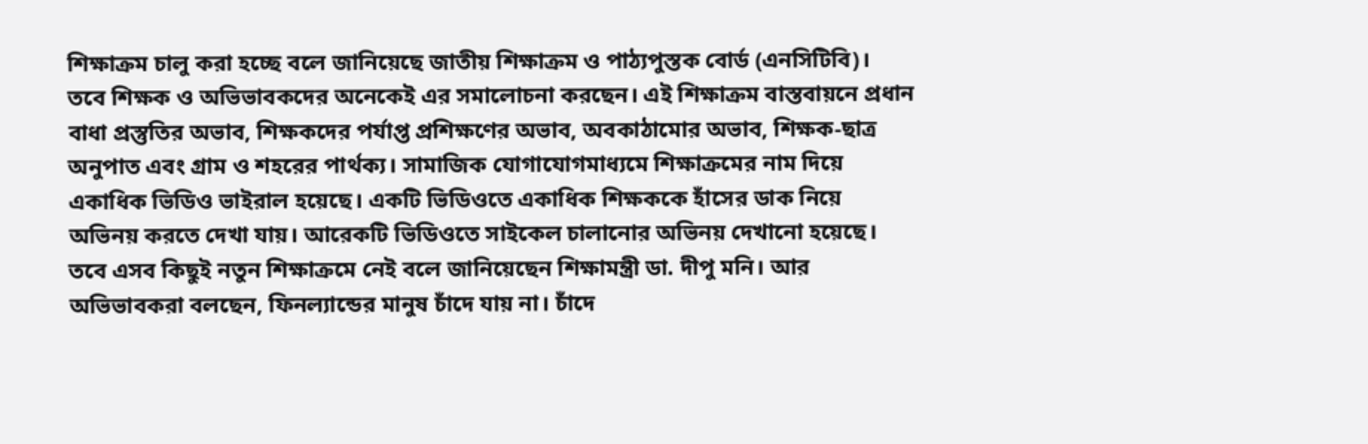শিক্ষাক্রম চালু করা হচ্ছে বলে জানিয়েছে জাতীয় শিক্ষাক্রম ও পাঠ্যপুস্তক বোর্ড (এনসিটিবি)।
তবে শিক্ষক ও অভিভাবকদের অনেকেই এর সমালোচনা করছেন। এই শিক্ষাক্রম বাস্তবায়নে প্রধান বাধা প্রস্তুতির অভাব, শিক্ষকদের পর্যাপ্ত প্রশিক্ষণের অভাব, অবকাঠামোর অভাব, শিক্ষক-ছাত্র অনুপাত এবং গ্রাম ও শহরের পার্থক্য। সামাজিক যোগাযোগমাধ্যমে শিক্ষাক্রমের নাম দিয়ে একাধিক ভিডিও ভাইরাল হয়েছে। একটি ভিডিওতে একাধিক শিক্ষককে হাঁসের ডাক নিয়ে অভিনয় করতে দেখা যায়। আরেকটি ভিডিওতে সাইকেল চালানোর অভিনয় দেখানো হয়েছে। তবে এসব কিছুই নতুন শিক্ষাক্রমে নেই বলে জানিয়েছেন শিক্ষামন্ত্রী ডা. দীপু মনি। আর অভিভাবকরা বলছেন, ফিনল্যান্ডের মানুষ চাঁদে যায় না। চাঁদে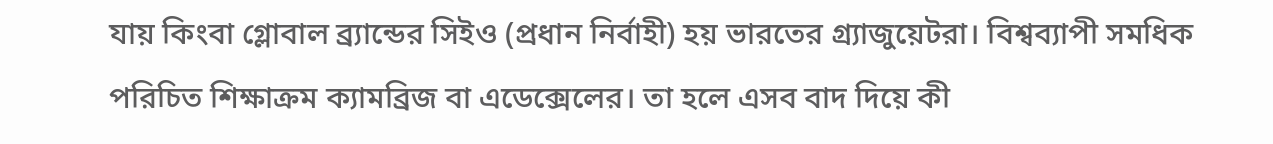যায় কিংবা গ্লোবাল ব্র্যান্ডের সিইও (প্রধান নির্বাহী) হয় ভারতের গ্র্যাজুয়েটরা। বিশ্বব্যাপী সমধিক পরিচিত শিক্ষাক্রম ক্যামব্রিজ বা এডেক্সেলের। তা হলে এসব বাদ দিয়ে কী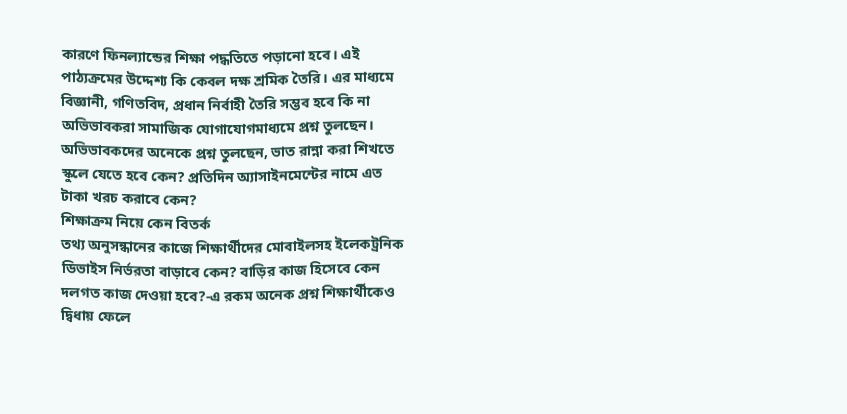কারণে ফিনল্যান্ডের শিক্ষা পদ্ধতিতে পড়ানো হবে। এই পাঠ্যক্রমের উদ্দেশ্য কি কেবল দক্ষ শ্রমিক তৈরি। এর মাধ্যমে বিজ্ঞানী, গণিতবিদ, প্রধান নির্বাহী তৈরি সম্ভব হবে কি না অভিভাবকরা সামাজিক যোগাযোগমাধ্যমে প্রশ্ন তুলছেন।
অভিভাবকদের অনেকে প্রশ্ন তুলছেন, ভাত রান্না করা শিখতে স্কুলে যেতে হবে কেন? প্রতিদিন অ্যাসাইনমেন্টের নামে এত টাকা খরচ করাবে কেন?
শিক্ষাক্রম নিয়ে কেন বিতর্ক
তথ্য অনুসন্ধানের কাজে শিক্ষার্থীদের মোবাইলসহ ইলেকট্রনিক ডিভাইস নির্ভরতা বাড়াবে কেন? বাড়ির কাজ হিসেবে কেন দলগত কাজ দেওয়া হবে?-এ রকম অনেক প্রশ্ন শিক্ষার্থীকেও দ্বিধায় ফেলে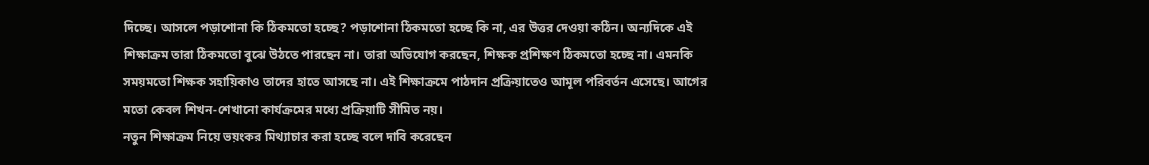দিচ্ছে। আসলে পড়াশোনা কি ঠিকমতো হচ্ছে? পড়াশোনা ঠিকমতো হচ্ছে কি না, এর উত্তর দেওয়া কঠিন। অন্যদিকে এই শিক্ষাক্রম তারা ঠিকমতো বুঝে উঠতে পারছেন না। তারা অভিযোগ করছেন, শিক্ষক প্রশিক্ষণ ঠিকমতো হচ্ছে না। এমনকি সময়মতো শিক্ষক সহায়িকাও তাদের হাতে আসছে না। এই শিক্ষাক্রমে পাঠদান প্রক্রিয়াতেও আমূল পরিবর্তন এসেছে। আগের মতো কেবল শিখন-শেখানো কার্যক্রমের মধ্যে প্রক্রিয়াটি সীমিত নয়।
নতুন শিক্ষাক্রম নিয়ে ভয়ংকর মিথ্যাচার করা হচ্ছে বলে দাবি করেছেন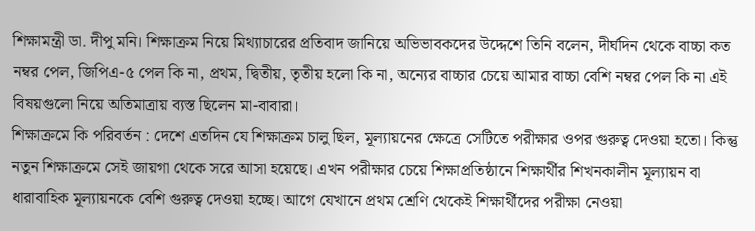শিক্ষামন্ত্রী ডা. দীপু মনি। শিক্ষাক্রম নিয়ে মিথ্যাচারের প্রতিবাদ জানিয়ে অভিভাবকদের উদ্দেশে তিনি বলেন, দীর্ঘদিন থেকে বাচ্চা কত নম্বর পেল, জিপিএ-৫ পেল কি না, প্রথম, দ্বিতীয়, তৃতীয় হলো কি না, অন্যের বাচ্চার চেয়ে আমার বাচ্চা বেশি নম্বর পেল কি না এই বিষয়গুলো নিয়ে অতিমাত্রায় ব্যস্ত ছিলেন মা-বাবারা।
শিক্ষাক্রমে কি পরিবর্তন : দেশে এতদিন যে শিক্ষাক্রম চালু ছিল, মূল্যায়নের ক্ষেত্রে সেটিতে পরীক্ষার ওপর গুরুত্ব দেওয়া হতো। কিন্তু নতুন শিক্ষাক্রমে সেই জায়গা থেকে সরে আসা হয়েছে। এখন পরীক্ষার চেয়ে শিক্ষাপ্রতিষ্ঠানে শিক্ষার্থীর শিখনকালীন মূল্যায়ন বা ধারাবাহিক মূল্যায়নকে বেশি গুরুত্ব দেওয়া হচ্ছে। আগে যেখানে প্রথম শ্রেণি থেকেই শিক্ষার্থীদের পরীক্ষা নেওয়া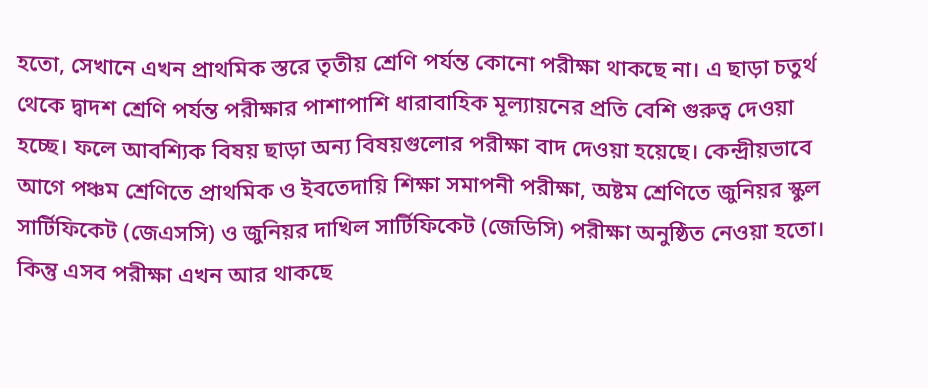হতো, সেখানে এখন প্রাথমিক স্তরে তৃতীয় শ্রেণি পর্যন্ত কোনো পরীক্ষা থাকছে না। এ ছাড়া চতুর্থ থেকে দ্বাদশ শ্রেণি পর্যন্ত পরীক্ষার পাশাপাশি ধারাবাহিক মূল্যায়নের প্রতি বেশি গুরুত্ব দেওয়া হচ্ছে। ফলে আবশ্যিক বিষয় ছাড়া অন্য বিষয়গুলোর পরীক্ষা বাদ দেওয়া হয়েছে। কেন্দ্রীয়ভাবে আগে পঞ্চম শ্রেণিতে প্রাথমিক ও ইবতেদায়ি শিক্ষা সমাপনী পরীক্ষা, অষ্টম শ্রেণিতে জুনিয়র স্কুল সার্টিফিকেট (জেএসসি) ও জুনিয়র দাখিল সার্টিফিকেট (জেডিসি) পরীক্ষা অনুষ্ঠিত নেওয়া হতো। কিন্তু এসব পরীক্ষা এখন আর থাকছে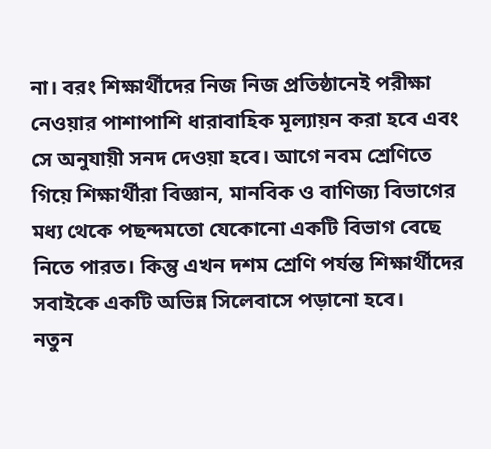না। বরং শিক্ষার্থীদের নিজ নিজ প্রতিষ্ঠানেই পরীক্ষা নেওয়ার পাশাপাশি ধারাবাহিক মূল্যায়ন করা হবে এবং সে অনুযায়ী সনদ দেওয়া হবে। আগে নবম শ্রেণিতে গিয়ে শিক্ষার্থীরা বিজ্ঞান, মানবিক ও বাণিজ্য বিভাগের মধ্য থেকে পছন্দমতো যেকোনো একটি বিভাগ বেছে নিতে পারত। কিন্তু এখন দশম শ্রেণি পর্যন্ত শিক্ষার্থীদের সবাইকে একটি অভিন্ন সিলেবাসে পড়ানো হবে।
নতুন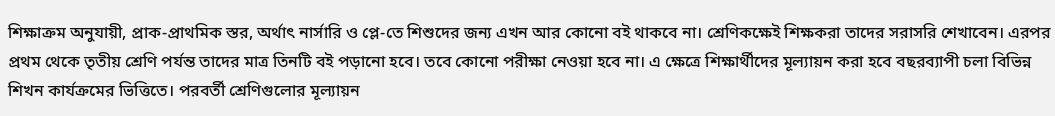শিক্ষাক্রম অনুযায়ী, প্রাক-প্রাথমিক স্তর, অর্থাৎ নার্সারি ও প্লে-তে শিশুদের জন্য এখন আর কোনো বই থাকবে না। শ্রেণিকক্ষেই শিক্ষকরা তাদের সরাসরি শেখাবেন। এরপর প্রথম থেকে তৃতীয় শ্রেণি পর্যন্ত তাদের মাত্র তিনটি বই পড়ানো হবে। তবে কোনো পরীক্ষা নেওয়া হবে না। এ ক্ষেত্রে শিক্ষার্থীদের মূল্যায়ন করা হবে বছরব্যাপী চলা বিভিন্ন শিখন কার্যক্রমের ভিত্তিতে। পরবর্তী শ্রেণিগুলোর মূল্যায়ন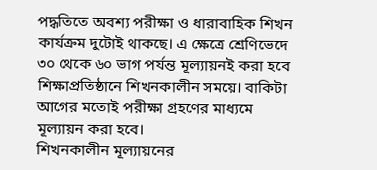পদ্ধতিতে অবশ্য পরীক্ষা ও ধারাবাহিক শিখন কার্যক্রম দুটোই থাকছে। এ ক্ষেত্রে শ্রেণিভেদে ৩০ থেকে ৬০ ভাগ পর্যন্ত মূল্যায়নই করা হবে শিক্ষাপ্রতিষ্ঠানে শিখনকালীন সময়ে। বাকিটা আগের মতোই পরীক্ষা গ্রহণের মাধ্যমে মূল্যায়ন করা হবে।
শিখনকালীন মূল্যায়নের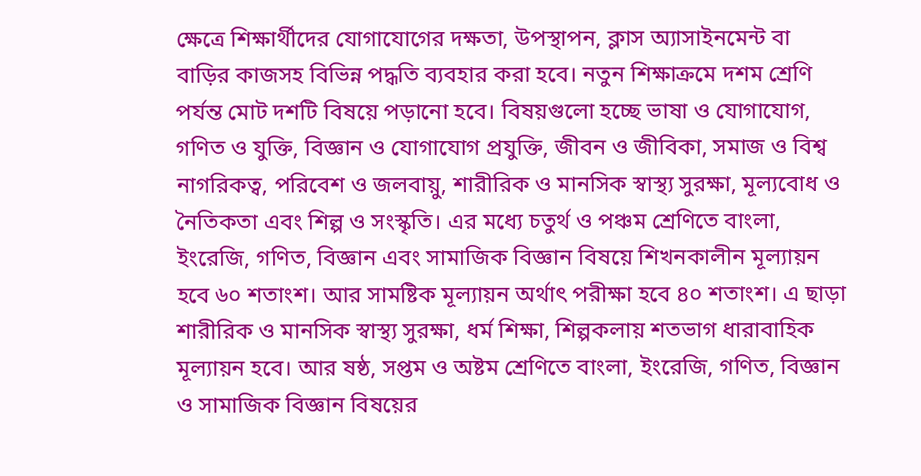ক্ষেত্রে শিক্ষার্থীদের যোগাযোগের দক্ষতা, উপস্থাপন, ক্লাস অ্যাসাইনমেন্ট বা বাড়ির কাজসহ বিভিন্ন পদ্ধতি ব্যবহার করা হবে। নতুন শিক্ষাক্রমে দশম শ্রেণি পর্যন্ত মোট দশটি বিষয়ে পড়ানো হবে। বিষয়গুলো হচ্ছে ভাষা ও যোগাযোগ, গণিত ও যুক্তি, বিজ্ঞান ও যোগাযোগ প্রযুক্তি, জীবন ও জীবিকা, সমাজ ও বিশ্ব নাগরিকত্ব, পরিবেশ ও জলবায়ু, শারীরিক ও মানসিক স্বাস্থ্য সুরক্ষা, মূল্যবোধ ও নৈতিকতা এবং শিল্প ও সংস্কৃতি। এর মধ্যে চতুর্থ ও পঞ্চম শ্রেণিতে বাংলা, ইংরেজি, গণিত, বিজ্ঞান এবং সামাজিক বিজ্ঞান বিষয়ে শিখনকালীন মূল্যায়ন হবে ৬০ শতাংশ। আর সামষ্টিক মূল্যায়ন অর্থাৎ পরীক্ষা হবে ৪০ শতাংশ। এ ছাড়া শারীরিক ও মানসিক স্বাস্থ্য সুরক্ষা, ধর্ম শিক্ষা, শিল্পকলায় শতভাগ ধারাবাহিক মূল্যায়ন হবে। আর ষষ্ঠ, সপ্তম ও অষ্টম শ্রেণিতে বাংলা, ইংরেজি, গণিত, বিজ্ঞান ও সামাজিক বিজ্ঞান বিষয়ের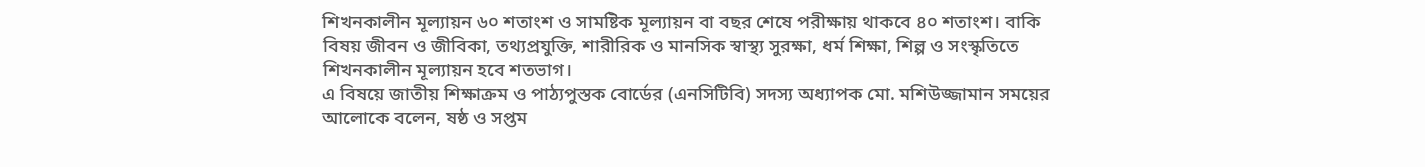শিখনকালীন মূল্যায়ন ৬০ শতাংশ ও সামষ্টিক মূল্যায়ন বা বছর শেষে পরীক্ষায় থাকবে ৪০ শতাংশ। বাকি বিষয় জীবন ও জীবিকা, তথ্যপ্রযুক্তি, শারীরিক ও মানসিক স্বাস্থ্য সুরক্ষা, ধর্ম শিক্ষা, শিল্প ও সংস্কৃতিতে শিখনকালীন মূল্যায়ন হবে শতভাগ।
এ বিষয়ে জাতীয় শিক্ষাক্রম ও পাঠ্যপুস্তক বোর্ডের (এনসিটিবি) সদস্য অধ্যাপক মো. মশিউজ্জামান সময়ের আলোকে বলেন, ষষ্ঠ ও সপ্তম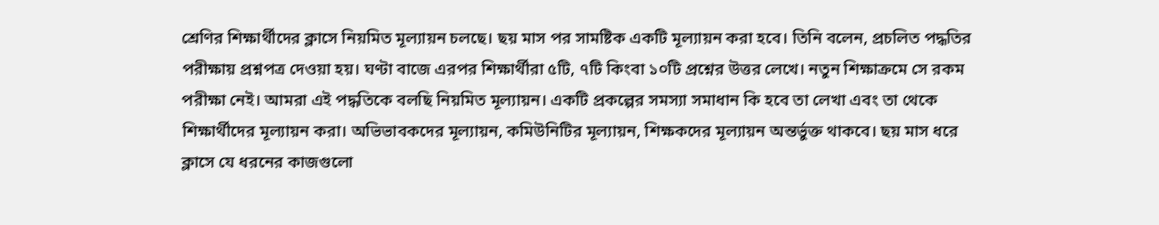শ্রেণির শিক্ষার্থীদের ক্লাসে নিয়মিত মূল্যায়ন চলছে। ছয় মাস পর সামষ্টিক একটি মূল্যায়ন করা হবে। তিনি বলেন, প্রচলিত পদ্ধতির পরীক্ষায় প্রশ্নপত্র দেওয়া হয়। ঘণ্টা বাজে এরপর শিক্ষার্থীরা ৫টি, ৭টি কিংবা ১০টি প্রশ্নের উত্তর লেখে। নতুন শিক্ষাক্রমে সে রকম পরীক্ষা নেই। আমরা এই পদ্ধতিকে বলছি নিয়মিত মূল্যায়ন। একটি প্রকল্পের সমস্যা সমাধান কি হবে তা লেখা এবং তা থেকে শিক্ষার্থীদের মূল্যায়ন করা। অভিভাবকদের মূল্যায়ন, কমিউনিটির মূল্যায়ন, শিক্ষকদের মূল্যায়ন অন্তর্ভুক্ত থাকবে। ছয় মাস ধরে ক্লাসে যে ধরনের কাজগুলো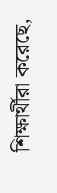শিক্ষার্থীরা করেছে,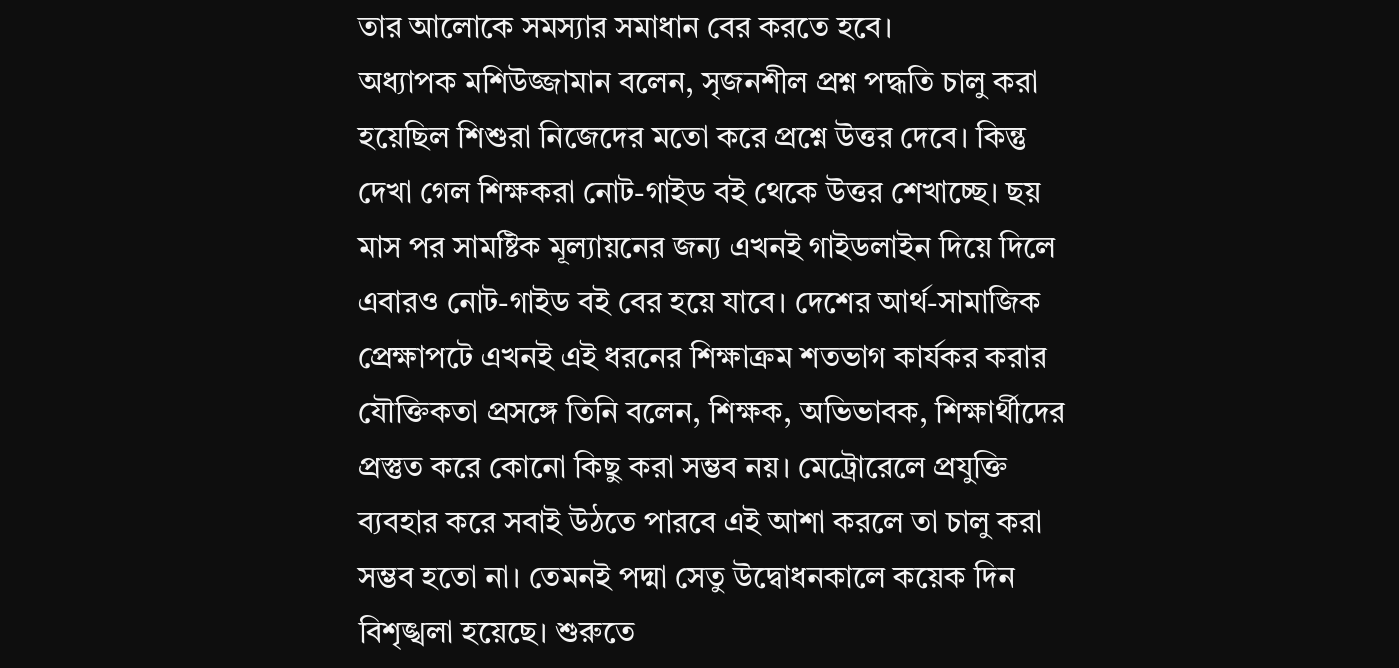তার আলোকে সমস্যার সমাধান বের করতে হবে।
অধ্যাপক মশিউজ্জামান বলেন, সৃজনশীল প্রশ্ন পদ্ধতি চালু করা হয়েছিল শিশুরা নিজেদের মতো করে প্রশ্নে উত্তর দেবে। কিন্তু দেখা গেল শিক্ষকরা নোট-গাইড বই থেকে উত্তর শেখাচ্ছে। ছয় মাস পর সামষ্টিক মূল্যায়নের জন্য এখনই গাইডলাইন দিয়ে দিলে এবারও নোট-গাইড বই বের হয়ে যাবে। দেশের আর্থ-সামাজিক প্রেক্ষাপটে এখনই এই ধরনের শিক্ষাক্রম শতভাগ কার্যকর করার যৌক্তিকতা প্রসঙ্গে তিনি বলেন, শিক্ষক, অভিভাবক, শিক্ষার্থীদের প্রস্তুত করে কোনো কিছু করা সম্ভব নয়। মেট্রোরেলে প্রযুক্তি ব্যবহার করে সবাই উঠতে পারবে এই আশা করলে তা চালু করা সম্ভব হতো না। তেমনই পদ্মা সেতু উদ্বোধনকালে কয়েক দিন বিশৃঙ্খলা হয়েছে। শুরুতে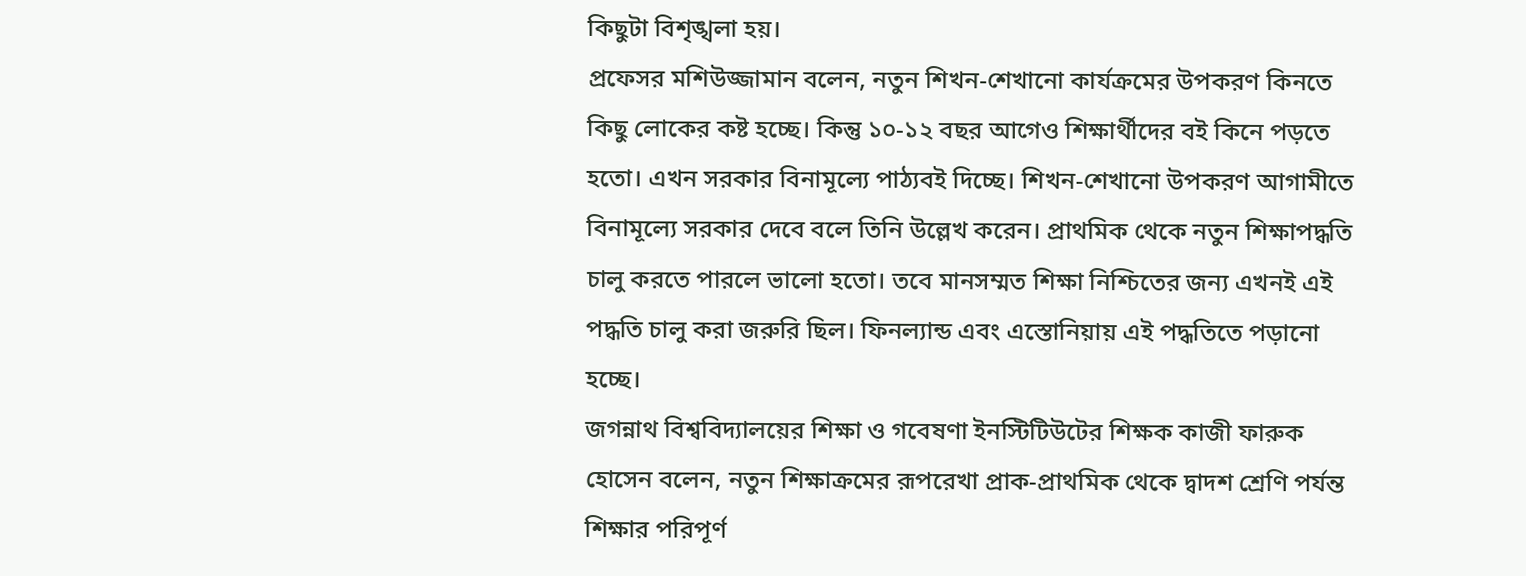কিছুটা বিশৃঙ্খলা হয়।
প্রফেসর মশিউজ্জামান বলেন, নতুন শিখন-শেখানো কার্যক্রমের উপকরণ কিনতে কিছু লোকের কষ্ট হচ্ছে। কিন্তু ১০-১২ বছর আগেও শিক্ষার্থীদের বই কিনে পড়তে হতো। এখন সরকার বিনামূল্যে পাঠ্যবই দিচ্ছে। শিখন-শেখানো উপকরণ আগামীতে বিনামূল্যে সরকার দেবে বলে তিনি উল্লেখ করেন। প্রাথমিক থেকে নতুন শিক্ষাপদ্ধতি চালু করতে পারলে ভালো হতো। তবে মানসম্মত শিক্ষা নিশ্চিতের জন্য এখনই এই পদ্ধতি চালু করা জরুরি ছিল। ফিনল্যান্ড এবং এস্তোনিয়ায় এই পদ্ধতিতে পড়ানো হচ্ছে।
জগন্নাথ বিশ্ববিদ্যালয়ের শিক্ষা ও গবেষণা ইনস্টিটিউটের শিক্ষক কাজী ফারুক হোসেন বলেন, নতুন শিক্ষাক্রমের রূপরেখা প্রাক-প্রাথমিক থেকে দ্বাদশ শ্রেণি পর্যন্ত শিক্ষার পরিপূর্ণ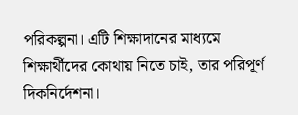পরিকল্পনা। এটি শিক্ষাদানের মাধ্যমে শিক্ষার্থীদের কোথায় নিতে চাই, তার পরিপূর্ণ দিকনির্দেশনা।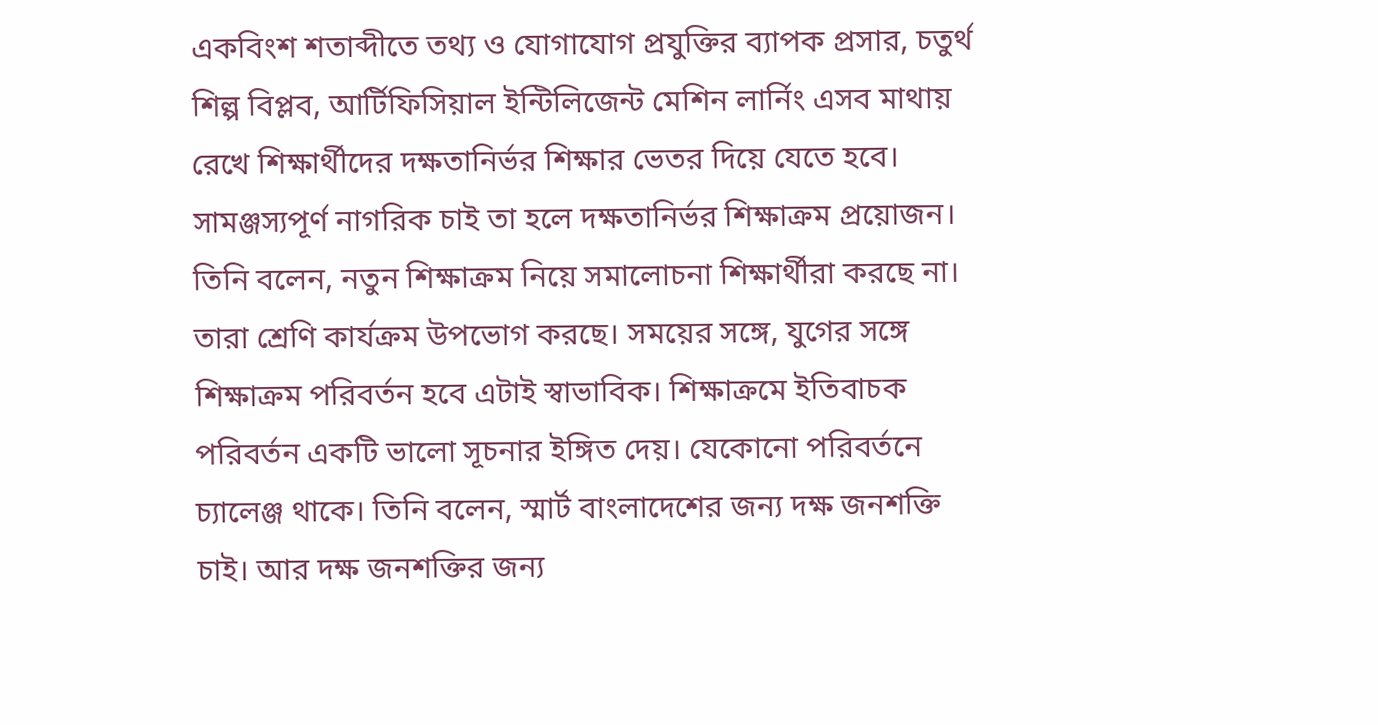একবিংশ শতাব্দীতে তথ্য ও যোগাযোগ প্রযুক্তির ব্যাপক প্রসার, চতুর্থ শিল্প বিপ্লব, আর্টিফিসিয়াল ইন্টিলিজেন্ট মেশিন লার্নিং এসব মাথায় রেখে শিক্ষার্থীদের দক্ষতানির্ভর শিক্ষার ভেতর দিয়ে যেতে হবে। সামঞ্জস্যপূর্ণ নাগরিক চাই তা হলে দক্ষতানির্ভর শিক্ষাক্রম প্রয়োজন।
তিনি বলেন, নতুন শিক্ষাক্রম নিয়ে সমালোচনা শিক্ষার্থীরা করছে না। তারা শ্রেণি কার্যক্রম উপভোগ করছে। সময়ের সঙ্গে, যুগের সঙ্গে শিক্ষাক্রম পরিবর্তন হবে এটাই স্বাভাবিক। শিক্ষাক্রমে ইতিবাচক পরিবর্তন একটি ভালো সূচনার ইঙ্গিত দেয়। যেকোনো পরিবর্তনে চ্যালেঞ্জ থাকে। তিনি বলেন, স্মার্ট বাংলাদেশের জন্য দক্ষ জনশক্তি চাই। আর দক্ষ জনশক্তির জন্য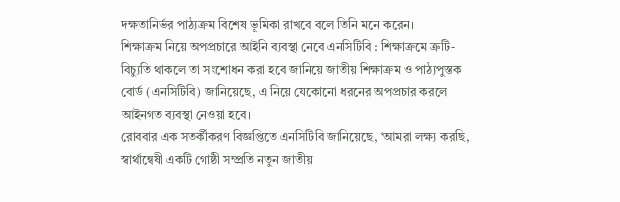দক্ষতানির্ভর পাঠ্যক্রম বিশেষ ভূমিকা রাখবে বলে তিনি মনে করেন।
শিক্ষাক্রম নিয়ে অপপ্রচারে আইনি ব্যবস্থা নেবে এনসিটিবি : শিক্ষাক্রমে ত্রুটি-বিচ্যুতি থাকলে তা সংশোধন করা হবে জানিয়ে জাতীয় শিক্ষাক্রম ও পাঠ্যপুস্তক বোর্ড (এনসিটিবি) জানিয়েছে, এ নিয়ে যেকোনো ধরনের অপপ্রচার করলে আইনগত ব্যবস্থা নেওয়া হবে।
রোববার এক সতর্কীকরণ বিজ্ঞপ্তিতে এনসিটিবি জানিয়েছে, ‘আমরা লক্ষ্য করছি, স্বার্থান্বেষী একটি গোষ্ঠী সম্প্রতি নতুন জাতীয়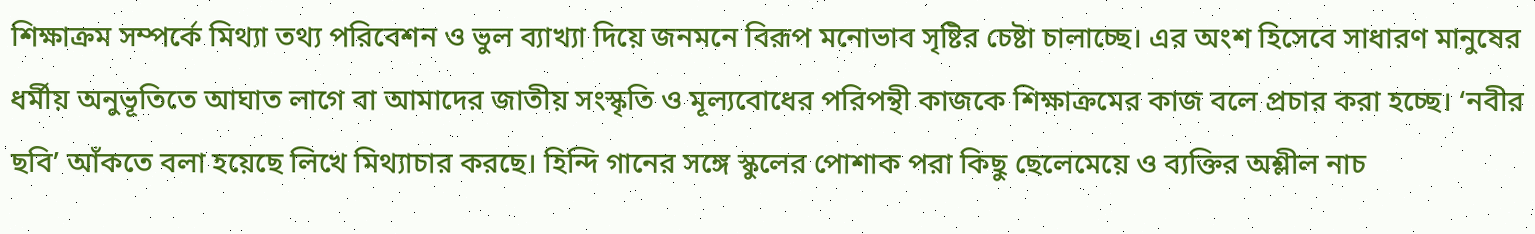শিক্ষাক্রম সম্পর্কে মিথ্যা তথ্য পরিবেশন ও ভুল ব্যাখ্যা দিয়ে জনমনে বিরূপ মনোভাব সৃষ্টির চেষ্টা চালাচ্ছে। এর অংশ হিসেবে সাধারণ মানুষের ধর্মীয় অনুভূতিতে আঘাত লাগে বা আমাদের জাতীয় সংস্কৃতি ও মূল্যবোধের পরিপন্থী কাজকে শিক্ষাক্রমের কাজ বলে প্রচার করা হচ্ছে। ‘নবীর ছবি’ আঁকতে বলা হয়েছে লিখে মিথ্যাচার করছে। হিন্দি গানের সঙ্গে স্কুলের পোশাক পরা কিছু ছেলেমেয়ে ও ব্যক্তির অশ্লীল নাচ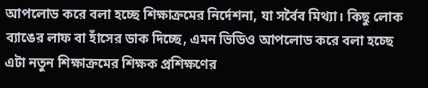আপলোড করে বলা হচ্ছে শিক্ষাক্রমের নির্দেশনা, যা সর্বৈব মিথ্যা। কিছু লোক ব্যাঙের লাফ বা হাঁসের ডাক দিচ্ছে, এমন ভিডিও আপলোড করে বলা হচ্ছে এটা নতুন শিক্ষাক্রমের শিক্ষক প্রশিক্ষণের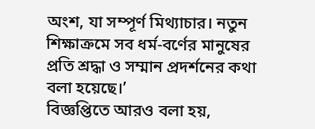অংশ, যা সম্পূর্ণ মিথ্যাচার। নতুন শিক্ষাক্রমে সব ধর্ম-বর্ণের মানুষের প্রতি শ্রদ্ধা ও সম্মান প্রদর্শনের কথা বলা হয়েছে।’
বিজ্ঞপ্তিতে আরও বলা হয়,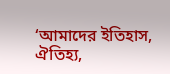‘আমাদের ইতিহাস, ঐতিহ্য,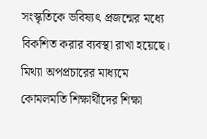সংস্কৃতিকে ভবিষ্যৎ প্রজন্মের মধ্যে বিকশিত করার ব্যবস্থা রাখা হয়েছে। মিথ্যা অপপ্রচারের মাধ্যমে কোমলমতি শিক্ষার্থীদের শিক্ষা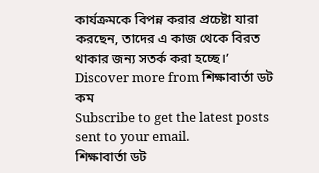কার্যক্রমকে বিপন্ন করার প্রচেষ্টা যারা করছেন, তাদের এ কাজ থেকে বিরত থাকার জন্য সতর্ক করা হচ্ছে।’
Discover more from শিক্ষাবার্তা ডট কম
Subscribe to get the latest posts sent to your email.
শিক্ষাবার্তা ডট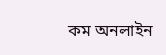কম অনলাইন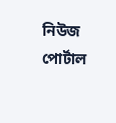নিউজ পোর্টাল